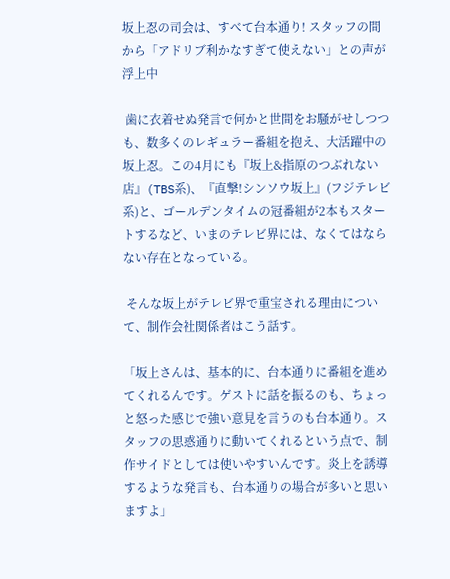坂上忍の司会は、すべて台本通り! スタッフの間から「アドリブ利かなすぎて使えない」との声が浮上中

 歯に衣着せぬ発言で何かと世間をお騒がせしつつも、数多くのレギュラー番組を抱え、大活躍中の坂上忍。この4月にも『坂上&指原のつぶれない店』(TBS系)、『直撃!シンソウ坂上』(フジテレビ系)と、ゴールデンタイムの冠番組が2本もスタートするなど、いまのテレビ界には、なくてはならない存在となっている。

 そんな坂上がテレビ界で重宝される理由について、制作会社関係者はこう話す。

「坂上さんは、基本的に、台本通りに番組を進めてくれるんです。ゲストに話を振るのも、ちょっと怒った感じで強い意見を言うのも台本通り。スタッフの思惑通りに動いてくれるという点で、制作サイドとしては使いやすいんです。炎上を誘導するような発言も、台本通りの場合が多いと思いますよ」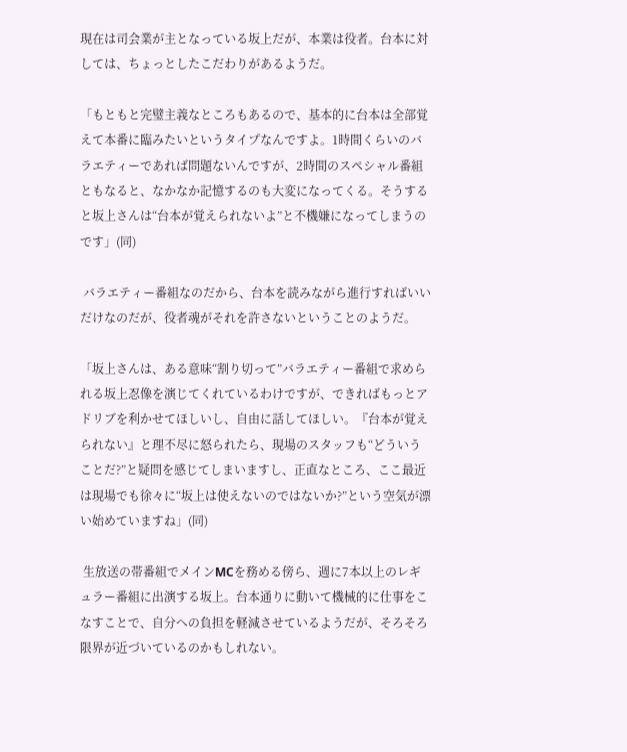現在は司会業が主となっている坂上だが、本業は役者。台本に対しては、ちょっとしたこだわりがあるようだ。

「もともと完璧主義なところもあるので、基本的に台本は全部覚えて本番に臨みたいというタイプなんですよ。1時間くらいのバラエティーであれば問題ないんですが、2時間のスペシャル番組ともなると、なかなか記憶するのも大変になってくる。そうすると坂上さんは“台本が覚えられないよ”と不機嫌になってしまうのです」(同)

 バラエティー番組なのだから、台本を読みながら進行すればいいだけなのだが、役者魂がそれを許さないということのようだ。

「坂上さんは、ある意味“割り切って”バラエティー番組で求められる坂上忍像を演じてくれているわけですが、できればもっとアドリブを利かせてほしいし、自由に話してほしい。『台本が覚えられない』と理不尽に怒られたら、現場のスタッフも“どういうことだ?”と疑問を感じてしまいますし、正直なところ、ここ最近は現場でも徐々に“坂上は使えないのではないか?”という空気が漂い始めていますね」(同)

 生放送の帯番組でメインMCを務める傍ら、週に7本以上のレギュラー番組に出演する坂上。台本通りに動いて機械的に仕事をこなすことで、自分への負担を軽減させているようだが、そろそろ限界が近づいているのかもしれない。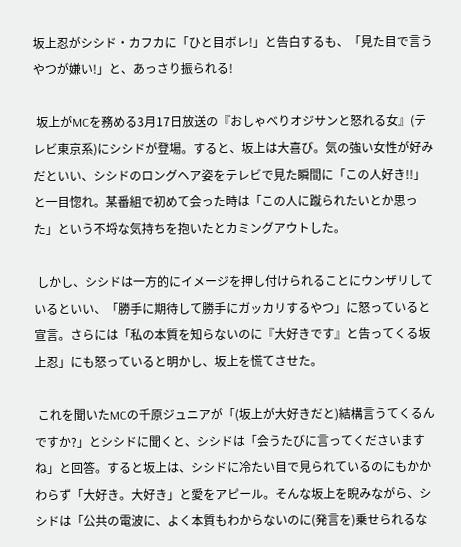坂上忍がシシド・カフカに「ひと目ボレ!」と告白するも、「見た目で言うやつが嫌い!」と、あっさり振られる!

 坂上がMCを務める3月17日放送の『おしゃべりオジサンと怒れる女』(テレビ東京系)にシシドが登場。すると、坂上は大喜び。気の強い女性が好みだといい、シシドのロングヘア姿をテレビで見た瞬間に「この人好き!!」と一目惚れ。某番組で初めて会った時は「この人に蹴られたいとか思った」という不埒な気持ちを抱いたとカミングアウトした。

 しかし、シシドは一方的にイメージを押し付けられることにウンザリしているといい、「勝手に期待して勝手にガッカリするやつ」に怒っていると宣言。さらには「私の本質を知らないのに『大好きです』と告ってくる坂上忍」にも怒っていると明かし、坂上を慌てさせた。

 これを聞いたMCの千原ジュニアが「(坂上が大好きだと)結構言うてくるんですか?」とシシドに聞くと、シシドは「会うたびに言ってくださいますね」と回答。すると坂上は、シシドに冷たい目で見られているのにもかかわらず「大好き。大好き」と愛をアピール。そんな坂上を睨みながら、シシドは「公共の電波に、よく本質もわからないのに(発言を)乗せられるな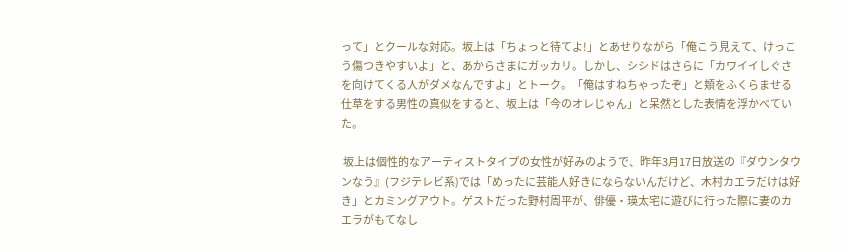って」とクールな対応。坂上は「ちょっと待てよ!」とあせりながら「俺こう見えて、けっこう傷つきやすいよ」と、あからさまにガッカリ。しかし、シシドはさらに「カワイイしぐさを向けてくる人がダメなんですよ」とトーク。「俺はすねちゃったぞ」と頬をふくらませる仕草をする男性の真似をすると、坂上は「今のオレじゃん」と呆然とした表情を浮かべていた。

 坂上は個性的なアーティストタイプの女性が好みのようで、昨年3月17日放送の『ダウンタウンなう』(フジテレビ系)では「めったに芸能人好きにならないんだけど、木村カエラだけは好き」とカミングアウト。ゲストだった野村周平が、俳優・瑛太宅に遊びに行った際に妻のカエラがもてなし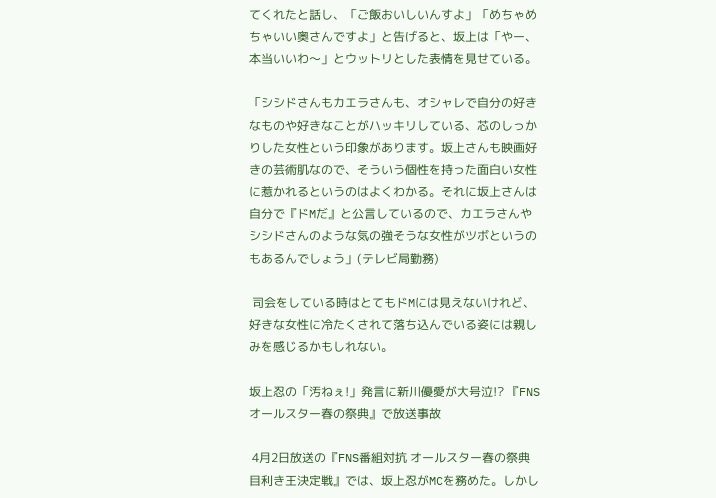てくれたと話し、「ご飯おいしいんすよ」「めちゃめちゃいい奥さんですよ」と告げると、坂上は「やー、本当いいわ〜」とウットリとした表情を見せている。

「シシドさんもカエラさんも、オシャレで自分の好きなものや好きなことがハッキリしている、芯のしっかりした女性という印象があります。坂上さんも映画好きの芸術肌なので、そういう個性を持った面白い女性に惹かれるというのはよくわかる。それに坂上さんは自分で『ドMだ』と公言しているので、カエラさんやシシドさんのような気の強そうな女性がツボというのもあるんでしょう」(テレビ局勤務)

 司会をしている時はとてもドMには見えないけれど、好きな女性に冷たくされて落ち込んでいる姿には親しみを感じるかもしれない。

坂上忍の「汚ねぇ!」発言に新川優愛が大号泣!? 『FNS オールスター春の祭典』で放送事故

 4月2日放送の『FNS番組対抗 オールスター春の祭典 目利き王決定戦』では、坂上忍がMCを務めた。しかし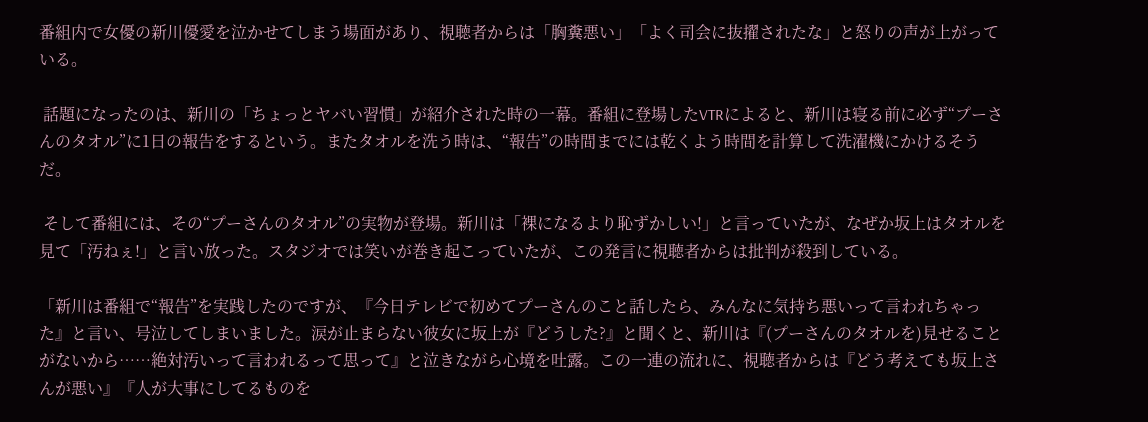番組内で女優の新川優愛を泣かせてしまう場面があり、視聴者からは「胸糞悪い」「よく司会に抜擢されたな」と怒りの声が上がっている。

 話題になったのは、新川の「ちょっとヤバい習慣」が紹介された時の一幕。番組に登場したVTRによると、新川は寝る前に必ず“プーさんのタオル”に1日の報告をするという。またタオルを洗う時は、“報告”の時間までには乾くよう時間を計算して洗濯機にかけるそうだ。

 そして番組には、その“プーさんのタオル”の実物が登場。新川は「裸になるより恥ずかしい!」と言っていたが、なぜか坂上はタオルを見て「汚ねぇ!」と言い放った。スタジオでは笑いが巻き起こっていたが、この発言に視聴者からは批判が殺到している。

「新川は番組で“報告”を実践したのですが、『今日テレビで初めてプーさんのこと話したら、みんなに気持ち悪いって言われちゃった』と言い、号泣してしまいました。涙が止まらない彼女に坂上が『どうした?』と聞くと、新川は『(プーさんのタオルを)見せることがないから……絶対汚いって言われるって思って』と泣きながら心境を吐露。この一連の流れに、視聴者からは『どう考えても坂上さんが悪い』『人が大事にしてるものを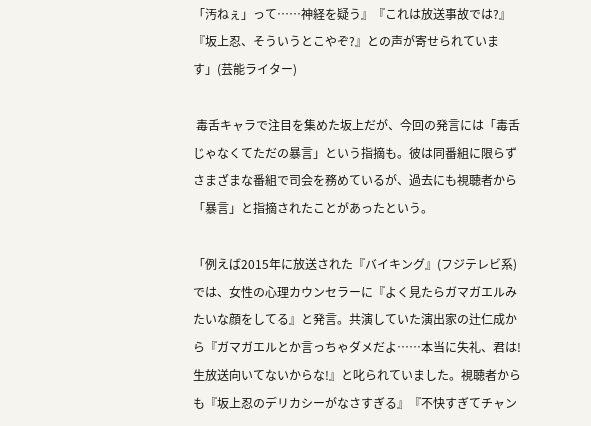「汚ねぇ」って……神経を疑う』『これは放送事故では?』『坂上忍、そういうとこやぞ?』との声が寄せられています」(芸能ライター)

 毒舌キャラで注目を集めた坂上だが、今回の発言には「毒舌じゃなくてただの暴言」という指摘も。彼は同番組に限らずさまざまな番組で司会を務めているが、過去にも視聴者から「暴言」と指摘されたことがあったという。

「例えば2015年に放送された『バイキング』(フジテレビ系)では、女性の心理カウンセラーに『よく見たらガマガエルみたいな顔をしてる』と発言。共演していた演出家の辻仁成から『ガマガエルとか言っちゃダメだよ……本当に失礼、君は! 生放送向いてないからな!』と叱られていました。視聴者からも『坂上忍のデリカシーがなさすぎる』『不快すぎてチャン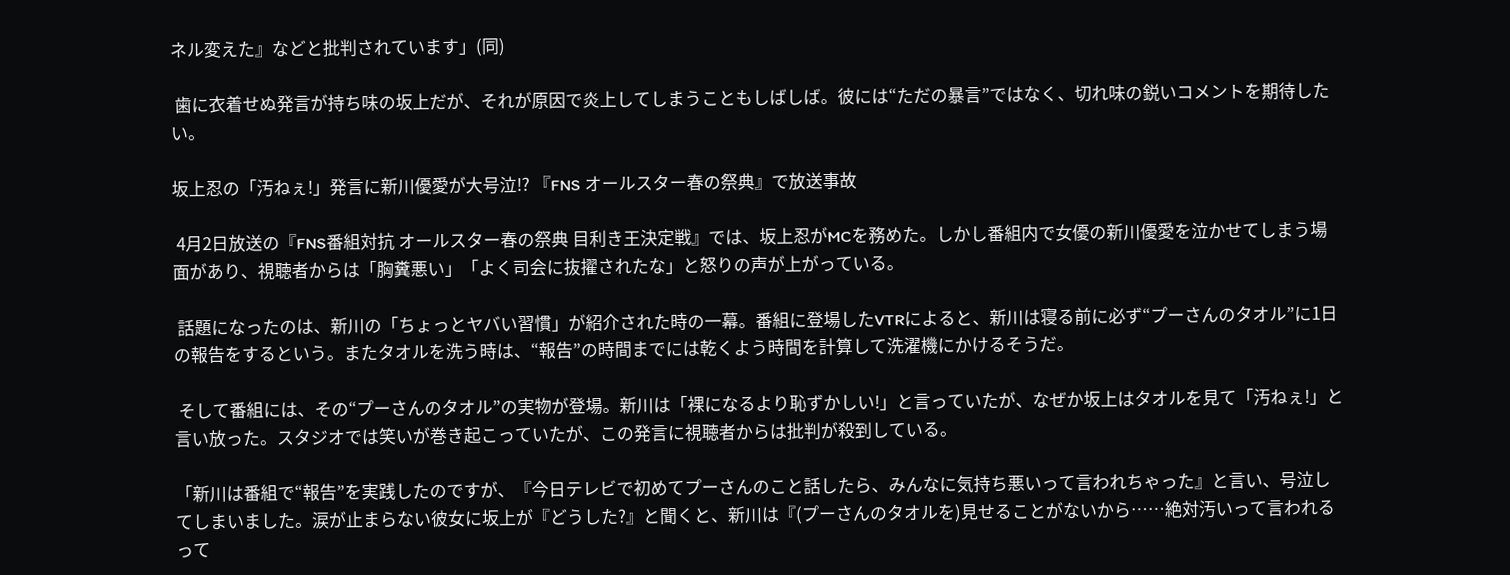ネル変えた』などと批判されています」(同)

 歯に衣着せぬ発言が持ち味の坂上だが、それが原因で炎上してしまうこともしばしば。彼には“ただの暴言”ではなく、切れ味の鋭いコメントを期待したい。

坂上忍の「汚ねぇ!」発言に新川優愛が大号泣!? 『FNS オールスター春の祭典』で放送事故

 4月2日放送の『FNS番組対抗 オールスター春の祭典 目利き王決定戦』では、坂上忍がMCを務めた。しかし番組内で女優の新川優愛を泣かせてしまう場面があり、視聴者からは「胸糞悪い」「よく司会に抜擢されたな」と怒りの声が上がっている。

 話題になったのは、新川の「ちょっとヤバい習慣」が紹介された時の一幕。番組に登場したVTRによると、新川は寝る前に必ず“プーさんのタオル”に1日の報告をするという。またタオルを洗う時は、“報告”の時間までには乾くよう時間を計算して洗濯機にかけるそうだ。

 そして番組には、その“プーさんのタオル”の実物が登場。新川は「裸になるより恥ずかしい!」と言っていたが、なぜか坂上はタオルを見て「汚ねぇ!」と言い放った。スタジオでは笑いが巻き起こっていたが、この発言に視聴者からは批判が殺到している。

「新川は番組で“報告”を実践したのですが、『今日テレビで初めてプーさんのこと話したら、みんなに気持ち悪いって言われちゃった』と言い、号泣してしまいました。涙が止まらない彼女に坂上が『どうした?』と聞くと、新川は『(プーさんのタオルを)見せることがないから……絶対汚いって言われるって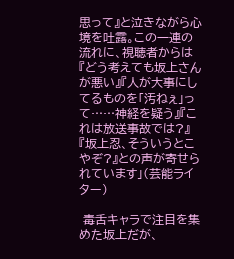思って』と泣きながら心境を吐露。この一連の流れに、視聴者からは『どう考えても坂上さんが悪い』『人が大事にしてるものを「汚ねぇ」って……神経を疑う』『これは放送事故では?』『坂上忍、そういうとこやぞ?』との声が寄せられています」(芸能ライター)

 毒舌キャラで注目を集めた坂上だが、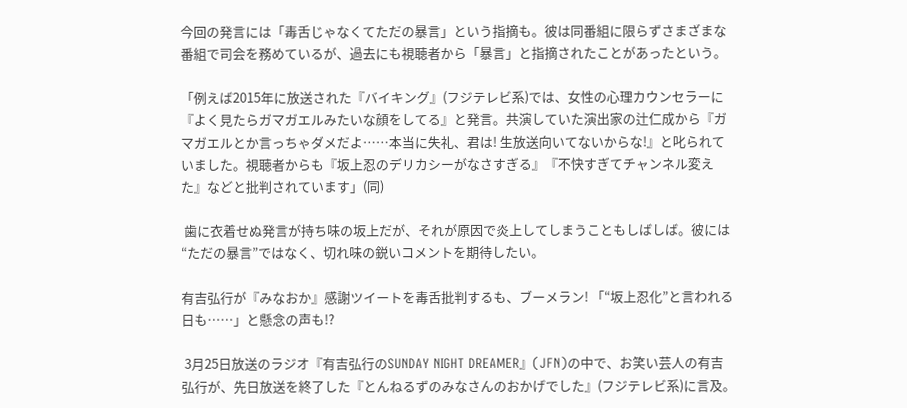今回の発言には「毒舌じゃなくてただの暴言」という指摘も。彼は同番組に限らずさまざまな番組で司会を務めているが、過去にも視聴者から「暴言」と指摘されたことがあったという。

「例えば2015年に放送された『バイキング』(フジテレビ系)では、女性の心理カウンセラーに『よく見たらガマガエルみたいな顔をしてる』と発言。共演していた演出家の辻仁成から『ガマガエルとか言っちゃダメだよ……本当に失礼、君は! 生放送向いてないからな!』と叱られていました。視聴者からも『坂上忍のデリカシーがなさすぎる』『不快すぎてチャンネル変えた』などと批判されています」(同)

 歯に衣着せぬ発言が持ち味の坂上だが、それが原因で炎上してしまうこともしばしば。彼には“ただの暴言”ではなく、切れ味の鋭いコメントを期待したい。

有吉弘行が『みなおか』感謝ツイートを毒舌批判するも、ブーメラン! 「“坂上忍化”と言われる日も……」と懸念の声も!?

 3月25日放送のラジオ『有吉弘行のSUNDAY NIGHT DREAMER』(JFN)の中で、お笑い芸人の有吉弘行が、先日放送を終了した『とんねるずのみなさんのおかげでした』(フジテレビ系)に言及。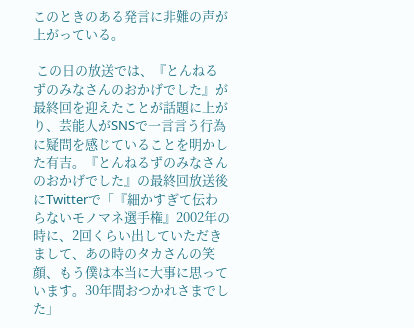このときのある発言に非難の声が上がっている。

 この日の放送では、『とんねるずのみなさんのおかげでした』が最終回を迎えたことが話題に上がり、芸能人がSNSで一言言う行為に疑問を感じていることを明かした有吉。『とんねるずのみなさんのおかげでした』の最終回放送後にTwitterで「『細かすぎて伝わらないモノマネ選手権』2002年の時に、2回くらい出していただきまして、あの時のタカさんの笑顔、もう僕は本当に大事に思っています。30年間おつかれさまでした」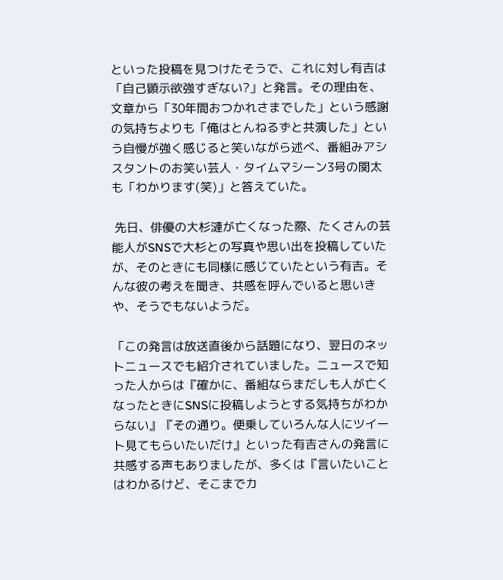といった投稿を見つけたそうで、これに対し有吉は「自己顕示欲強すぎない?」と発言。その理由を、文章から「30年間おつかれさまでした」という感謝の気持ちよりも「俺はとんねるずと共演した」という自慢が強く感じると笑いながら述べ、番組みアシスタントのお笑い芸人・タイムマシーン3号の関太も「わかります(笑)」と答えていた。

 先日、俳優の大杉漣が亡くなった際、たくさんの芸能人がSNSで大杉との写真や思い出を投稿していたが、そのときにも同様に感じていたという有吉。そんな彼の考えを聞き、共感を呼んでいると思いきや、そうでもないようだ。

「この発言は放送直後から話題になり、翌日のネットニュースでも紹介されていました。ニュースで知った人からは『確かに、番組ならまだしも人が亡くなったときにSNSに投稿しようとする気持ちがわからない』『その通り。便乗していろんな人にツイート見てもらいたいだけ』といった有吉さんの発言に共感する声もありましたが、多くは『言いたいことはわかるけど、そこまでカ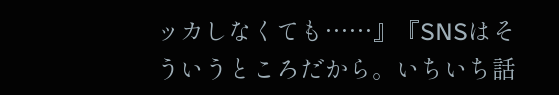ッカしなくても……』『SNSはそういうところだから。いちいち話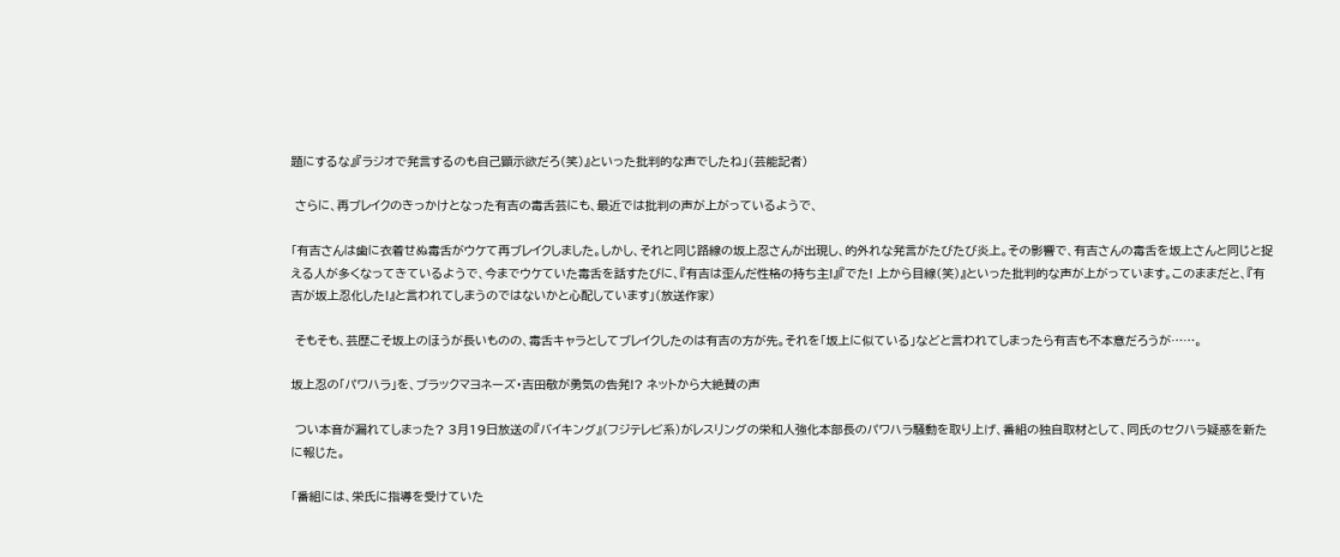題にするな』『ラジオで発言するのも自己顕示欲だろ(笑)』といった批判的な声でしたね」(芸能記者)

 さらに、再ブレイクのきっかけとなった有吉の毒舌芸にも、最近では批判の声が上がっているようで、

「有吉さんは歯に衣着せぬ毒舌がウケて再ブレイクしました。しかし、それと同じ路線の坂上忍さんが出現し、的外れな発言がたびたび炎上。その影響で、有吉さんの毒舌を坂上さんと同じと捉える人が多くなってきているようで、今までウケていた毒舌を話すたびに、『有吉は歪んだ性格の持ち主!』『でた! 上から目線(笑)』といった批判的な声が上がっています。このままだと、『有吉が坂上忍化した!』と言われてしまうのではないかと心配しています」(放送作家)

 そもそも、芸歴こそ坂上のほうが長いものの、毒舌キャラとしてブレイクしたのは有吉の方が先。それを「坂上に似ている」などと言われてしまったら有吉も不本意だろうが……。

坂上忍の「パワハラ」を、ブラックマヨネーズ・吉田敬が勇気の告発!? ネットから大絶賛の声

 つい本音が漏れてしまった? 3月19日放送の『バイキング』(フジテレビ系)がレスリングの栄和人強化本部長のパワハラ騒動を取り上げ、番組の独自取材として、同氏のセクハラ疑惑を新たに報じた。

「番組には、栄氏に指導を受けていた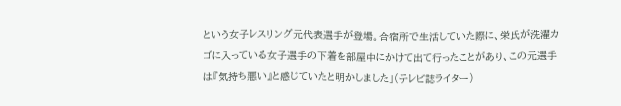という女子レスリング元代表選手が登場。合宿所で生活していた際に、栄氏が洗濯カゴに入っている女子選手の下着を部屋中にかけて出て行ったことがあり、この元選手は『気持ち悪い』と感じていたと明かしました」(テレビ誌ライター)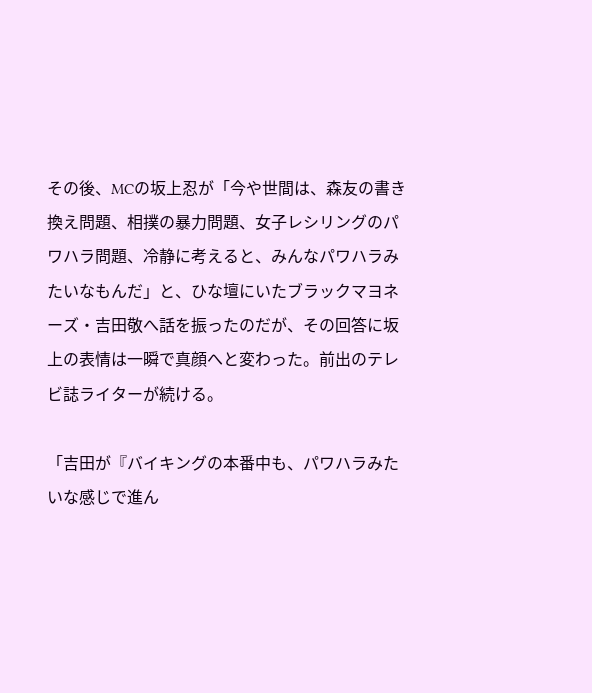その後、MCの坂上忍が「今や世間は、森友の書き換え問題、相撲の暴力問題、女子レシリングのパワハラ問題、冷静に考えると、みんなパワハラみたいなもんだ」と、ひな壇にいたブラックマヨネーズ・吉田敬へ話を振ったのだが、その回答に坂上の表情は一瞬で真顔へと変わった。前出のテレビ誌ライターが続ける。

「吉田が『バイキングの本番中も、パワハラみたいな感じで進ん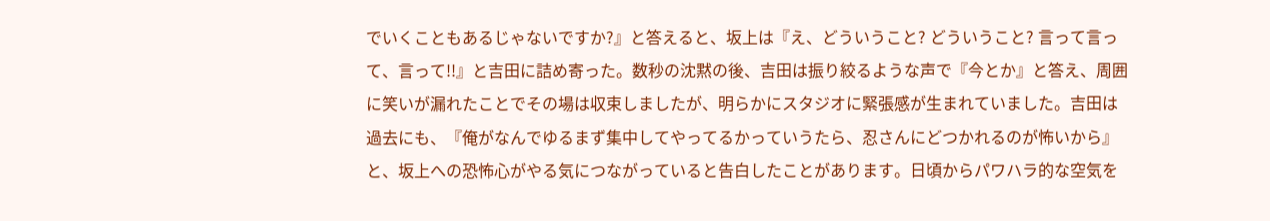でいくこともあるじゃないですか?』と答えると、坂上は『え、どういうこと? どういうこと? 言って言って、言って!!』と吉田に詰め寄った。数秒の沈黙の後、吉田は振り絞るような声で『今とか』と答え、周囲に笑いが漏れたことでその場は収束しましたが、明らかにスタジオに緊張感が生まれていました。吉田は過去にも、『俺がなんでゆるまず集中してやってるかっていうたら、忍さんにどつかれるのが怖いから』と、坂上への恐怖心がやる気につながっていると告白したことがあります。日頃からパワハラ的な空気を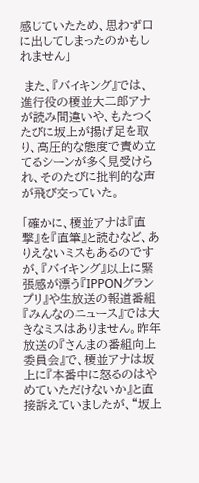感じていたため、思わず口に出してしまったのかもしれません」

 また、『バイキング』では、進行役の榎並大二郎アナが読み間違いや、もたつくたびに坂上が揚げ足を取り、高圧的な態度で責め立てるシーンが多く見受けられ、そのたびに批判的な声が飛び交っていた。

「確かに、榎並アナは『直撃』を『直筆』と読むなど、ありえないミスもあるのですが、『バイキング』以上に緊張感が漂う『IPPONグランプリ』や生放送の報道番組『みんなのニュース』では大きなミスはありません。昨年放送の『さんまの番組向上委員会』で、榎並アナは坂上に『本番中に怒るのはやめていただけないか』と直接訴えていましたが、“坂上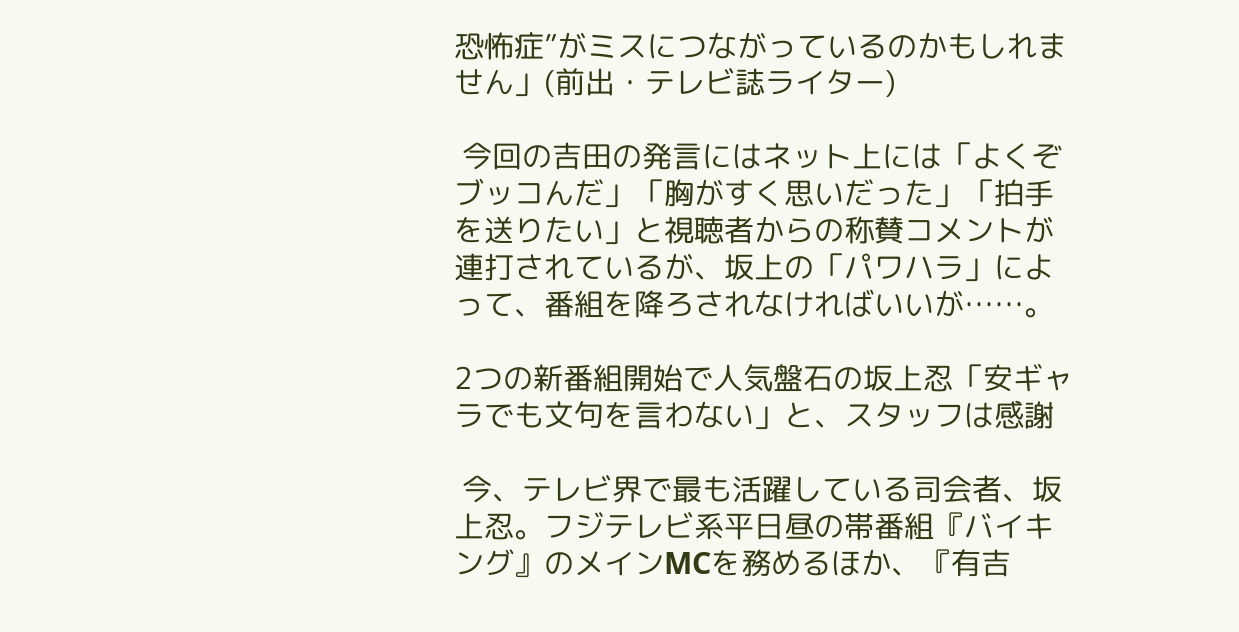恐怖症”がミスにつながっているのかもしれません」(前出・テレビ誌ライター)

 今回の吉田の発言にはネット上には「よくぞブッコんだ」「胸がすく思いだった」「拍手を送りたい」と視聴者からの称賛コメントが連打されているが、坂上の「パワハラ」によって、番組を降ろされなければいいが……。

2つの新番組開始で人気盤石の坂上忍「安ギャラでも文句を言わない」と、スタッフは感謝

 今、テレビ界で最も活躍している司会者、坂上忍。フジテレビ系平日昼の帯番組『バイキング』のメインMCを務めるほか、『有吉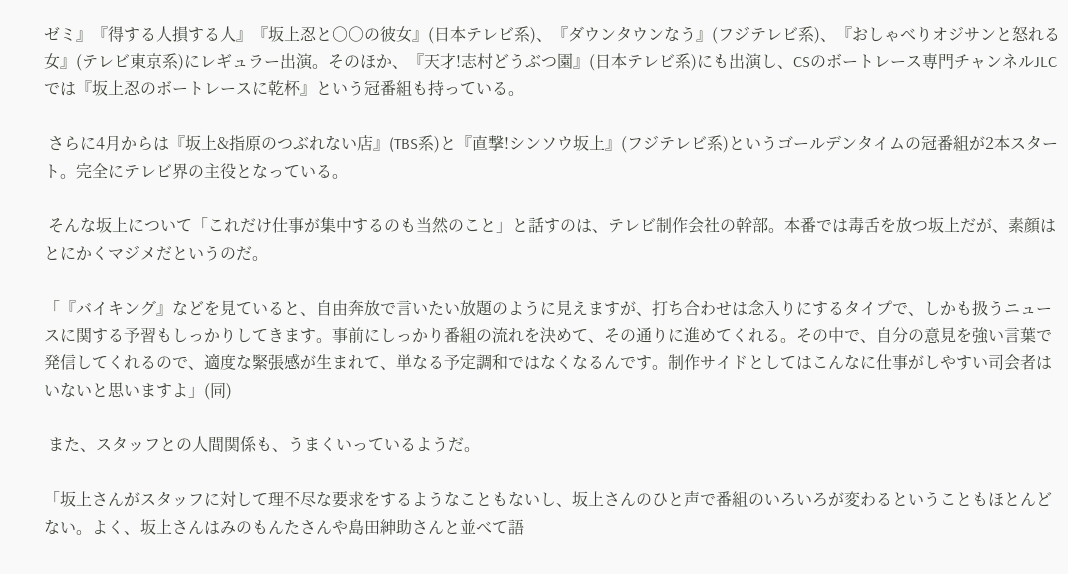ゼミ』『得する人損する人』『坂上忍と○○の彼女』(日本テレビ系)、『ダウンタウンなう』(フジテレビ系)、『おしゃべりオジサンと怒れる女』(テレビ東京系)にレギュラー出演。そのほか、『天才!志村どうぶつ園』(日本テレビ系)にも出演し、CSのボートレース専門チャンネルJLCでは『坂上忍のボートレースに乾杯』という冠番組も持っている。

 さらに4月からは『坂上&指原のつぶれない店』(TBS系)と『直撃!シンソウ坂上』(フジテレビ系)というゴールデンタイムの冠番組が2本スタート。完全にテレビ界の主役となっている。

 そんな坂上について「これだけ仕事が集中するのも当然のこと」と話すのは、テレビ制作会社の幹部。本番では毒舌を放つ坂上だが、素顔はとにかくマジメだというのだ。

「『バイキング』などを見ていると、自由奔放で言いたい放題のように見えますが、打ち合わせは念入りにするタイプで、しかも扱うニュースに関する予習もしっかりしてきます。事前にしっかり番組の流れを決めて、その通りに進めてくれる。その中で、自分の意見を強い言葉で発信してくれるので、適度な緊張感が生まれて、単なる予定調和ではなくなるんです。制作サイドとしてはこんなに仕事がしやすい司会者はいないと思いますよ」(同)

 また、スタッフとの人間関係も、うまくいっているようだ。

「坂上さんがスタッフに対して理不尽な要求をするようなこともないし、坂上さんのひと声で番組のいろいろが変わるということもほとんどない。よく、坂上さんはみのもんたさんや島田紳助さんと並べて語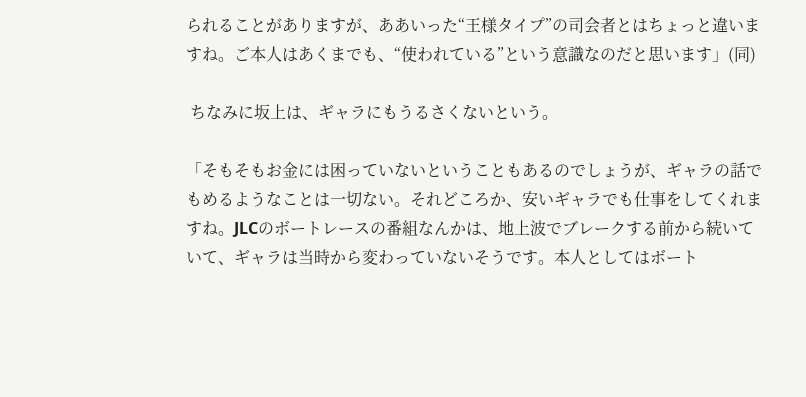られることがありますが、ああいった“王様タイプ”の司会者とはちょっと違いますね。ご本人はあくまでも、“使われている”という意識なのだと思います」(同)

 ちなみに坂上は、ギャラにもうるさくないという。

「そもそもお金には困っていないということもあるのでしょうが、ギャラの話でもめるようなことは一切ない。それどころか、安いギャラでも仕事をしてくれますね。JLCのボートレースの番組なんかは、地上波でブレークする前から続いていて、ギャラは当時から変わっていないそうです。本人としてはボート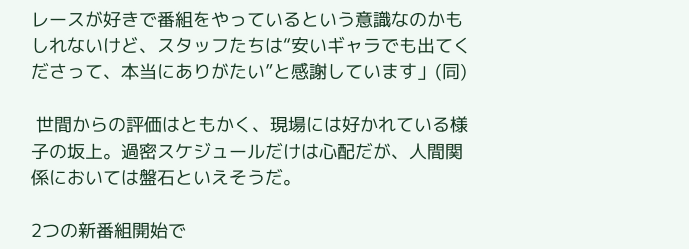レースが好きで番組をやっているという意識なのかもしれないけど、スタッフたちは“安いギャラでも出てくださって、本当にありがたい”と感謝しています」(同)

 世間からの評価はともかく、現場には好かれている様子の坂上。過密スケジュールだけは心配だが、人間関係においては盤石といえそうだ。

2つの新番組開始で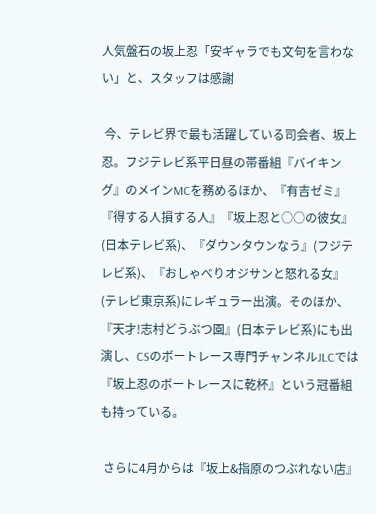人気盤石の坂上忍「安ギャラでも文句を言わない」と、スタッフは感謝

 今、テレビ界で最も活躍している司会者、坂上忍。フジテレビ系平日昼の帯番組『バイキング』のメインMCを務めるほか、『有吉ゼミ』『得する人損する人』『坂上忍と○○の彼女』(日本テレビ系)、『ダウンタウンなう』(フジテレビ系)、『おしゃべりオジサンと怒れる女』(テレビ東京系)にレギュラー出演。そのほか、『天才!志村どうぶつ園』(日本テレビ系)にも出演し、CSのボートレース専門チャンネルJLCでは『坂上忍のボートレースに乾杯』という冠番組も持っている。

 さらに4月からは『坂上&指原のつぶれない店』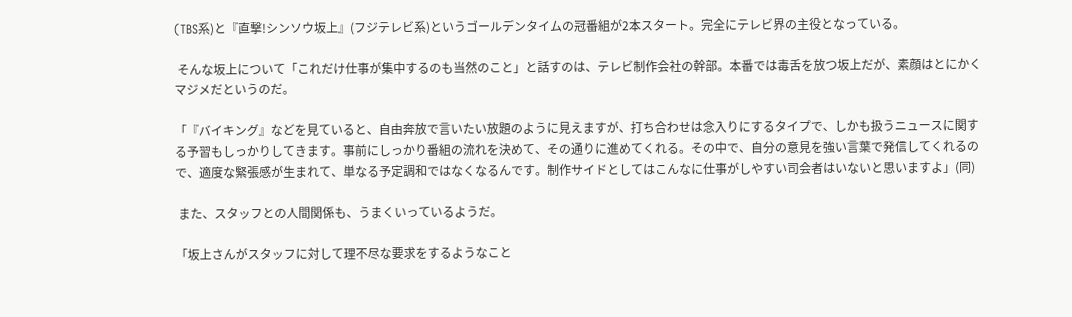(TBS系)と『直撃!シンソウ坂上』(フジテレビ系)というゴールデンタイムの冠番組が2本スタート。完全にテレビ界の主役となっている。

 そんな坂上について「これだけ仕事が集中するのも当然のこと」と話すのは、テレビ制作会社の幹部。本番では毒舌を放つ坂上だが、素顔はとにかくマジメだというのだ。

「『バイキング』などを見ていると、自由奔放で言いたい放題のように見えますが、打ち合わせは念入りにするタイプで、しかも扱うニュースに関する予習もしっかりしてきます。事前にしっかり番組の流れを決めて、その通りに進めてくれる。その中で、自分の意見を強い言葉で発信してくれるので、適度な緊張感が生まれて、単なる予定調和ではなくなるんです。制作サイドとしてはこんなに仕事がしやすい司会者はいないと思いますよ」(同)

 また、スタッフとの人間関係も、うまくいっているようだ。

「坂上さんがスタッフに対して理不尽な要求をするようなこと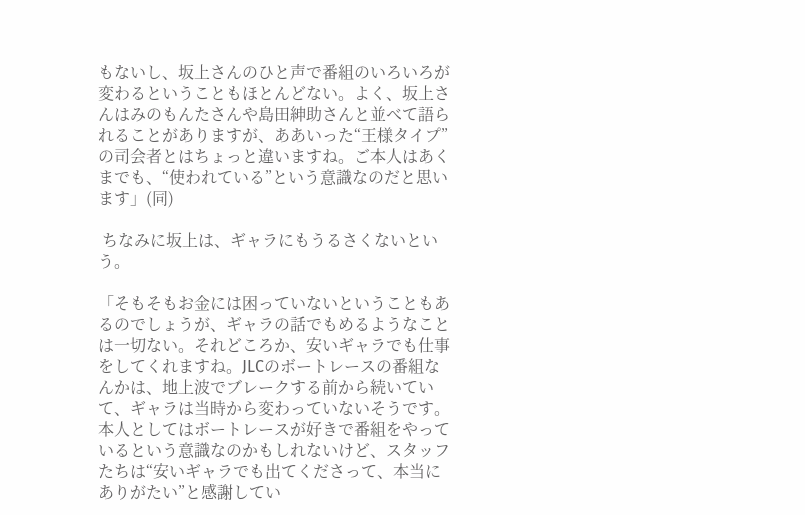もないし、坂上さんのひと声で番組のいろいろが変わるということもほとんどない。よく、坂上さんはみのもんたさんや島田紳助さんと並べて語られることがありますが、ああいった“王様タイプ”の司会者とはちょっと違いますね。ご本人はあくまでも、“使われている”という意識なのだと思います」(同)

 ちなみに坂上は、ギャラにもうるさくないという。

「そもそもお金には困っていないということもあるのでしょうが、ギャラの話でもめるようなことは一切ない。それどころか、安いギャラでも仕事をしてくれますね。JLCのボートレースの番組なんかは、地上波でブレークする前から続いていて、ギャラは当時から変わっていないそうです。本人としてはボートレースが好きで番組をやっているという意識なのかもしれないけど、スタッフたちは“安いギャラでも出てくださって、本当にありがたい”と感謝してい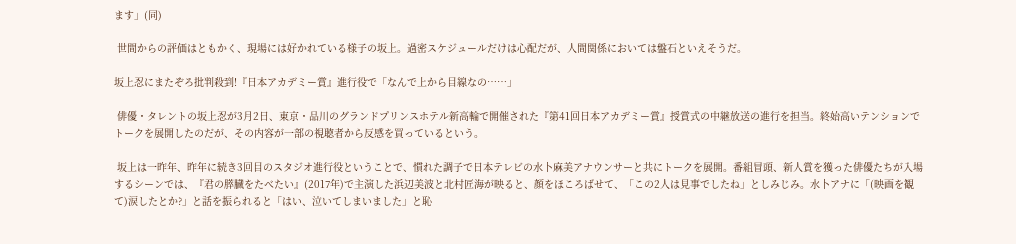ます」(同)

 世間からの評価はともかく、現場には好かれている様子の坂上。過密スケジュールだけは心配だが、人間関係においては盤石といえそうだ。

坂上忍にまたぞろ批判殺到!『日本アカデミー賞』進行役で「なんで上から目線なの……」

 俳優・タレントの坂上忍が3月2日、東京・品川のグランドプリンスホテル新高輪で開催された『第41回日本アカデミー賞』授賞式の中継放送の進行を担当。終始高いテンションでトークを展開したのだが、その内容が一部の視聴者から反感を買っているという。

 坂上は一昨年、昨年に続き3回目のスタジオ進行役ということで、慣れた調子で日本テレビの水卜麻美アナウンサーと共にトークを展開。番組冒頭、新人賞を獲った俳優たちが入場するシーンでは、『君の膵臓をたべたい』(2017年)で主演した浜辺美波と北村匠海が映ると、顔をほころばせて、「この2人は見事でしたね」としみじみ。水卜アナに「(映画を観て)涙したとか?」と話を振られると「はい、泣いてしまいました」と恥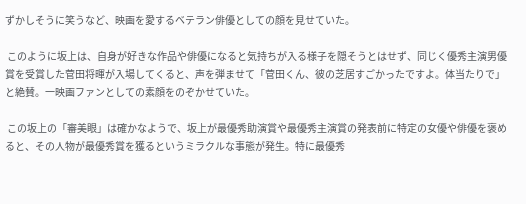ずかしそうに笑うなど、映画を愛するベテラン俳優としての顔を見せていた。

 このように坂上は、自身が好きな作品や俳優になると気持ちが入る様子を隠そうとはせず、同じく優秀主演男優賞を受賞した菅田将暉が入場してくると、声を弾ませて「菅田くん、彼の芝居すごかったですよ。体当たりで」と絶賛。一映画ファンとしての素顔をのぞかせていた。

 この坂上の「審美眼」は確かなようで、坂上が最優秀助演賞や最優秀主演賞の発表前に特定の女優や俳優を褒めると、その人物が最優秀賞を獲るというミラクルな事態が発生。特に最優秀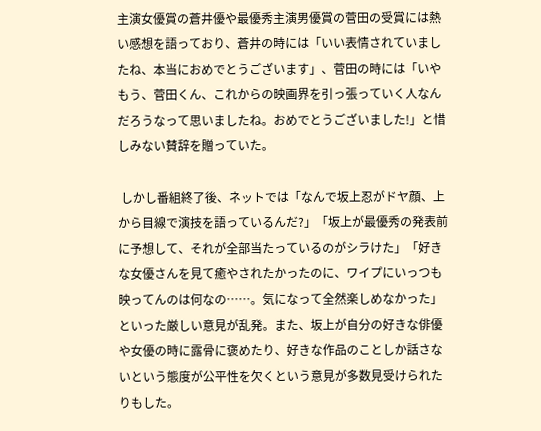主演女優賞の蒼井優や最優秀主演男優賞の菅田の受賞には熱い感想を語っており、蒼井の時には「いい表情されていましたね、本当におめでとうございます」、菅田の時には「いやもう、菅田くん、これからの映画界を引っ張っていく人なんだろうなって思いましたね。おめでとうございました!」と惜しみない賛辞を贈っていた。

 しかし番組終了後、ネットでは「なんで坂上忍がドヤ顔、上から目線で演技を語っているんだ?」「坂上が最優秀の発表前に予想して、それが全部当たっているのがシラけた」「好きな女優さんを見て癒やされたかったのに、ワイプにいっつも映ってんのは何なの……。気になって全然楽しめなかった」といった厳しい意見が乱発。また、坂上が自分の好きな俳優や女優の時に露骨に褒めたり、好きな作品のことしか話さないという態度が公平性を欠くという意見が多数見受けられたりもした。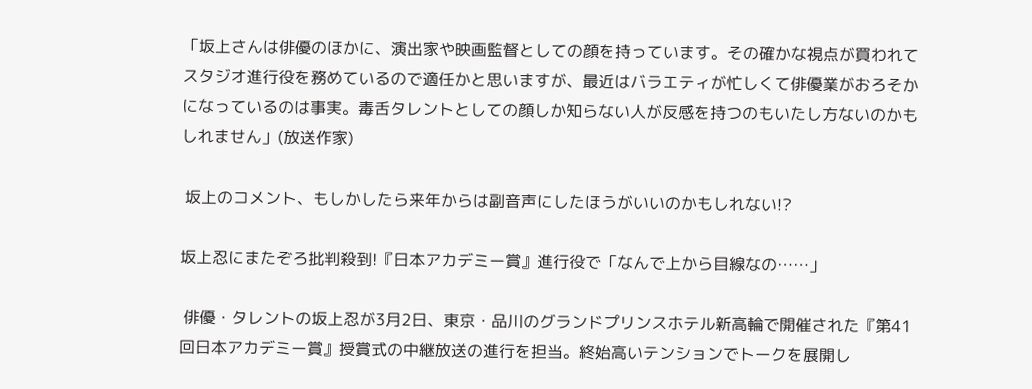「坂上さんは俳優のほかに、演出家や映画監督としての顔を持っています。その確かな視点が買われてスタジオ進行役を務めているので適任かと思いますが、最近はバラエティが忙しくて俳優業がおろそかになっているのは事実。毒舌タレントとしての顔しか知らない人が反感を持つのもいたし方ないのかもしれません」(放送作家)

 坂上のコメント、もしかしたら来年からは副音声にしたほうがいいのかもしれない!?

坂上忍にまたぞろ批判殺到!『日本アカデミー賞』進行役で「なんで上から目線なの……」

 俳優・タレントの坂上忍が3月2日、東京・品川のグランドプリンスホテル新高輪で開催された『第41回日本アカデミー賞』授賞式の中継放送の進行を担当。終始高いテンションでトークを展開し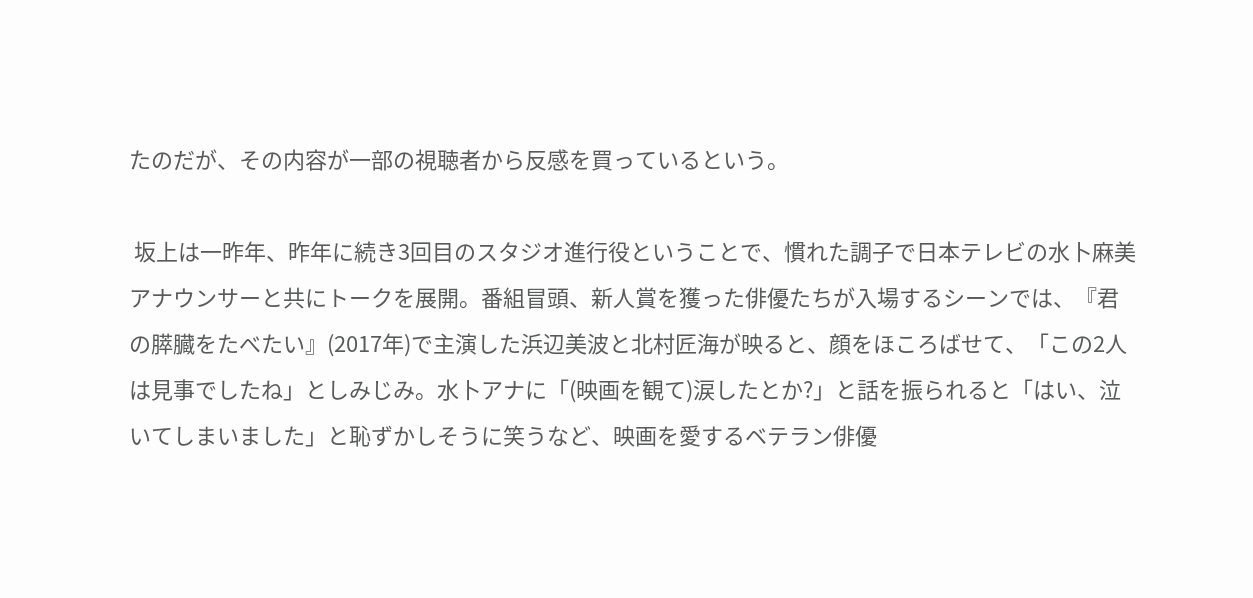たのだが、その内容が一部の視聴者から反感を買っているという。

 坂上は一昨年、昨年に続き3回目のスタジオ進行役ということで、慣れた調子で日本テレビの水卜麻美アナウンサーと共にトークを展開。番組冒頭、新人賞を獲った俳優たちが入場するシーンでは、『君の膵臓をたべたい』(2017年)で主演した浜辺美波と北村匠海が映ると、顔をほころばせて、「この2人は見事でしたね」としみじみ。水卜アナに「(映画を観て)涙したとか?」と話を振られると「はい、泣いてしまいました」と恥ずかしそうに笑うなど、映画を愛するベテラン俳優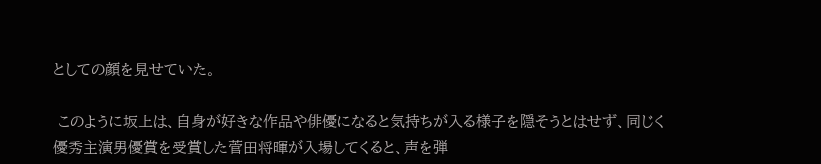としての顔を見せていた。

 このように坂上は、自身が好きな作品や俳優になると気持ちが入る様子を隠そうとはせず、同じく優秀主演男優賞を受賞した菅田将暉が入場してくると、声を弾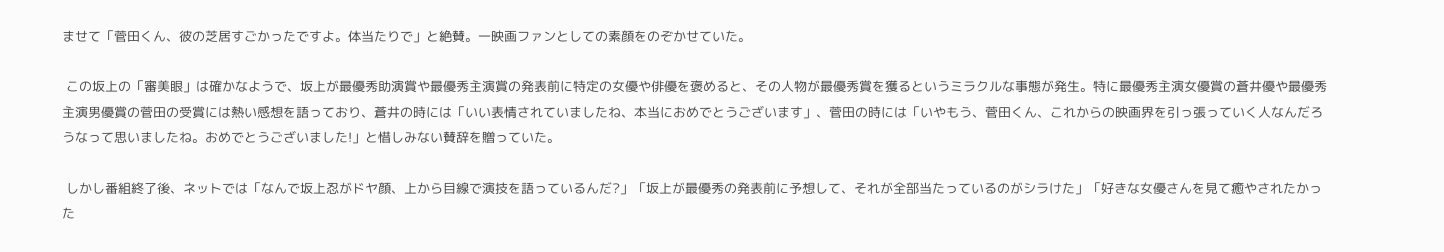ませて「菅田くん、彼の芝居すごかったですよ。体当たりで」と絶賛。一映画ファンとしての素顔をのぞかせていた。

 この坂上の「審美眼」は確かなようで、坂上が最優秀助演賞や最優秀主演賞の発表前に特定の女優や俳優を褒めると、その人物が最優秀賞を獲るというミラクルな事態が発生。特に最優秀主演女優賞の蒼井優や最優秀主演男優賞の菅田の受賞には熱い感想を語っており、蒼井の時には「いい表情されていましたね、本当におめでとうございます」、菅田の時には「いやもう、菅田くん、これからの映画界を引っ張っていく人なんだろうなって思いましたね。おめでとうございました!」と惜しみない賛辞を贈っていた。

 しかし番組終了後、ネットでは「なんで坂上忍がドヤ顔、上から目線で演技を語っているんだ?」「坂上が最優秀の発表前に予想して、それが全部当たっているのがシラけた」「好きな女優さんを見て癒やされたかった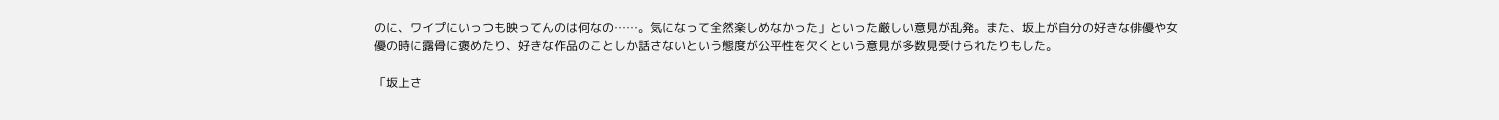のに、ワイプにいっつも映ってんのは何なの……。気になって全然楽しめなかった」といった厳しい意見が乱発。また、坂上が自分の好きな俳優や女優の時に露骨に褒めたり、好きな作品のことしか話さないという態度が公平性を欠くという意見が多数見受けられたりもした。

「坂上さ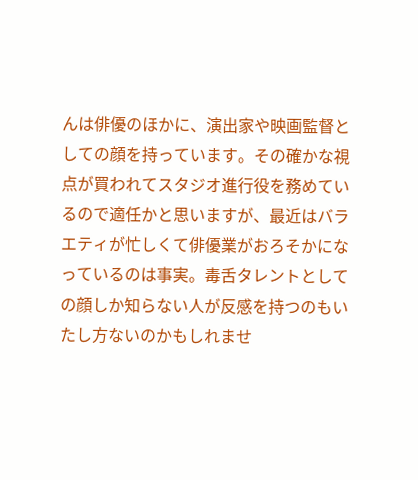んは俳優のほかに、演出家や映画監督としての顔を持っています。その確かな視点が買われてスタジオ進行役を務めているので適任かと思いますが、最近はバラエティが忙しくて俳優業がおろそかになっているのは事実。毒舌タレントとしての顔しか知らない人が反感を持つのもいたし方ないのかもしれませ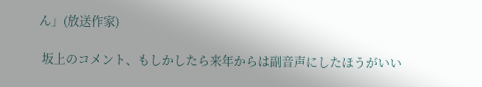ん」(放送作家)

 坂上のコメント、もしかしたら来年からは副音声にしたほうがいい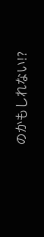のかもしれない!?